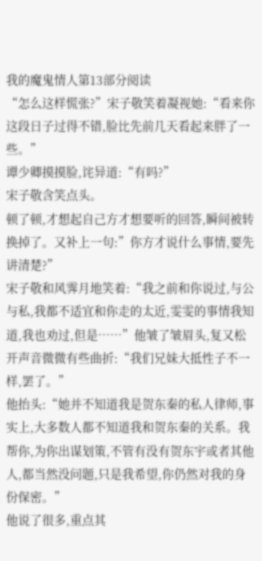我的魔鬼情人第13部分阅读
“怎么这样慌张?”宋子敬笑着凝视她:“看来你这段日子过得不错,脸比先前几天看起来胖了一些。”
谭少卿摸摸脸,诧异道:“有吗?”
宋子敬含笑点头。
顿了顿,才想起自己方才想要听的回答,瞬间被转换掉了。又补上一句:”你方才说什么事情,要先讲清楚?”
宋子敬和风霁月地笑着:“我之前和你说过,与公与私,我都不适宜和你走的太近,雯雯的事情我知道,我也劝过,但是……”他皱了皱眉头,复又松开声音微微有些曲折:“我们兄妹大抵性子不一样,罢了。”
他抬头:“她并不知道我是贺东秦的私人律师,事实上,大多数人都不知道我和贺东秦的关系。我帮你,为你出谋划策,不管有没有贺东宇或者其他人,都当然没问题,只是我希望,你仍然对我的身份保密。”
他说了很多,重点其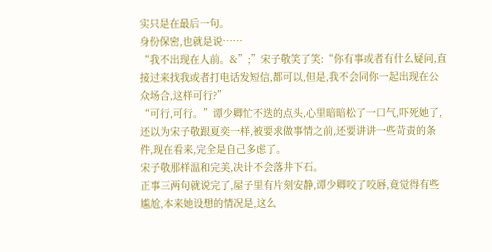实只是在最后一句。
身份保密,也就是说……
“我不出现在人前。&”;”宋子敬笑了笑:“你有事或者有什么疑问,直接过来找我或者打电话发短信,都可以,但是,我不会同你一起出现在公众场合,这样可行?”
“可行,可行。”谭少卿忙不迭的点头,心里暗暗松了一口气,吓死她了,还以为宋子敬跟夏奕一样,被要求做事情之前,还要讲讲一些苛责的条件,现在看来,完全是自己多虑了。
宋子敬那样温和完美,决计不会落井下石。
正事三两句就说完了,屋子里有片刻安静,谭少卿咬了咬唇,竟觉得有些尴尬,本来她设想的情况是,这么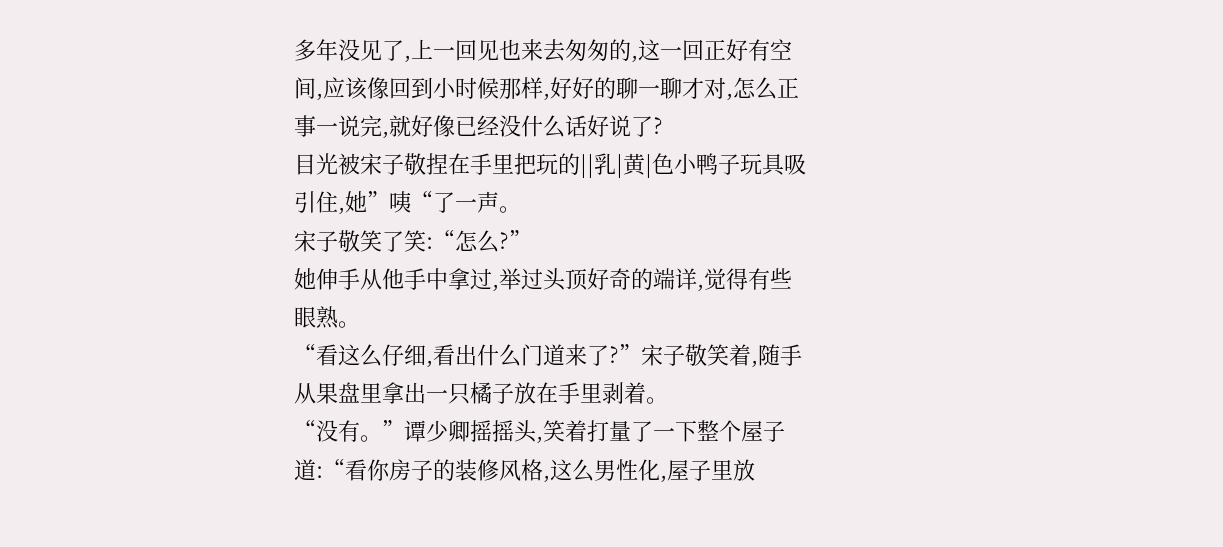多年没见了,上一回见也来去匆匆的,这一回正好有空间,应该像回到小时候那样,好好的聊一聊才对,怎么正事一说完,就好像已经没什么话好说了?
目光被宋子敬捏在手里把玩的||乳|黄|色小鸭子玩具吸引住,她”咦“了一声。
宋子敬笑了笑:“怎么?”
她伸手从他手中拿过,举过头顶好奇的端详,觉得有些眼熟。
“看这么仔细,看出什么门道来了?”宋子敬笑着,随手从果盘里拿出一只橘子放在手里剥着。
“没有。”谭少卿摇摇头,笑着打量了一下整个屋子道:“看你房子的装修风格,这么男性化,屋子里放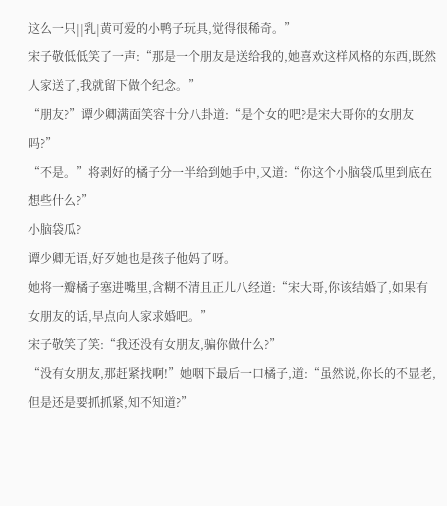这么一只||乳|黄可爱的小鸭子玩具,觉得很稀奇。”
宋子敬低低笑了一声:“那是一个朋友是送给我的,她喜欢这样风格的东西,既然人家送了,我就留下做个纪念。”
“朋友?”谭少卿满面笑容十分八卦道:“是个女的吧?是宋大哥你的女朋友吗?”
“不是。”将剥好的橘子分一半给到她手中,又道:“你这个小脑袋瓜里到底在想些什么?”
小脑袋瓜?
谭少卿无语,好歹她也是孩子他妈了呀。
她将一瓣橘子塞进嘴里,含糊不清且正儿八经道:“宋大哥,你该结婚了,如果有女朋友的话,早点向人家求婚吧。”
宋子敬笑了笑:“我还没有女朋友,骗你做什么?”
“没有女朋友,那赶紧找啊!”她咽下最后一口橘子,道:“虽然说,你长的不显老,但是还是要抓抓紧,知不知道?”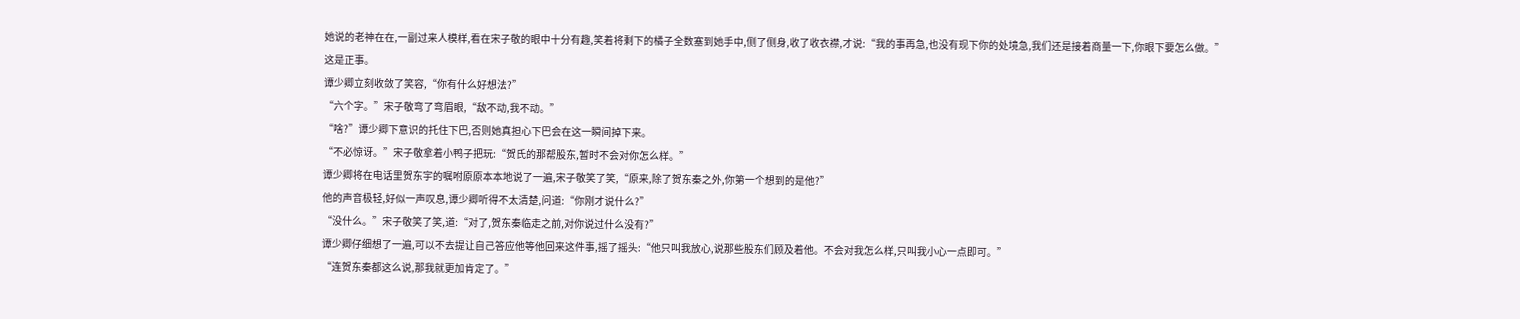她说的老神在在,一副过来人模样,看在宋子敬的眼中十分有趣,笑着将剩下的橘子全数塞到她手中,侧了侧身,收了收衣襟,才说:“我的事再急,也没有现下你的处境急,我们还是接着商量一下,你眼下要怎么做。”
这是正事。
谭少卿立刻收敛了笑容,“你有什么好想法?”
“六个字。”宋子敬弯了弯眉眼,“敌不动,我不动。”
“啥?”谭少卿下意识的托住下巴,否则她真担心下巴会在这一瞬间掉下来。
“不必惊讶。”宋子敬拿着小鸭子把玩:“贺氏的那帮股东,暂时不会对你怎么样。”
谭少卿将在电话里贺东宇的嘱咐原原本本地说了一遍,宋子敬笑了笑,“原来,除了贺东秦之外,你第一个想到的是他?”
他的声音极轻,好似一声叹息,谭少卿听得不太清楚,问道:“你刚才说什么?”
“没什么。”宋子敬笑了笑,道:“对了,贺东秦临走之前,对你说过什么没有?”
谭少卿仔细想了一遍,可以不去提让自己答应他等他回来这件事,摇了摇头:“他只叫我放心,说那些股东们顾及着他。不会对我怎么样,只叫我小心一点即可。”
“连贺东秦都这么说,那我就更加肯定了。”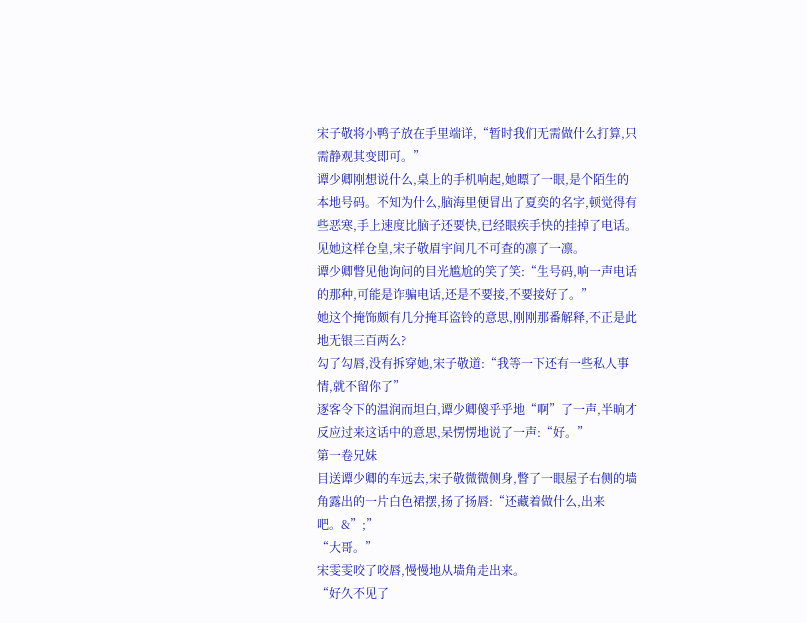宋子敬将小鸭子放在手里端详,“暂时我们无需做什么打算,只需静观其变即可。”
谭少卿刚想说什么,桌上的手机响起,她瞟了一眼,是个陌生的本地号码。不知为什么,脑海里便冒出了夏奕的名字,顿觉得有些恶寒,手上速度比脑子还要快,已经眼疾手快的挂掉了电话。见她这样仓皇,宋子敬眉宇间几不可查的凛了一凛。
谭少卿瞥见他询问的目光尴尬的笑了笑:“生号码,响一声电话的那种,可能是诈骗电话,还是不要接,不要接好了。”
她这个掩饰颇有几分掩耳盗铃的意思,刚刚那番解释,不正是此地无银三百两么?
勾了勾唇,没有拆穿她,宋子敬道:“我等一下还有一些私人事情,就不留你了”
逐客令下的温润而坦白,谭少卿傻乎乎地“啊”了一声,半晌才反应过来这话中的意思,呆愣愣地说了一声:“好。”
第一卷兄妹
目送谭少卿的车远去,宋子敬微微侧身,瞥了一眼屋子右侧的墙角露出的一片白色裙摆,扬了扬唇:“还藏着做什么,出来吧。&”;”
“大哥。”
宋雯雯咬了咬唇,慢慢地从墙角走出来。
“好久不见了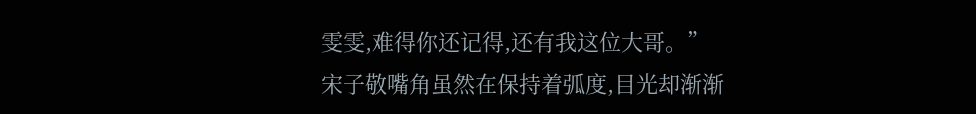雯雯,难得你还记得,还有我这位大哥。”
宋子敬嘴角虽然在保持着弧度,目光却渐渐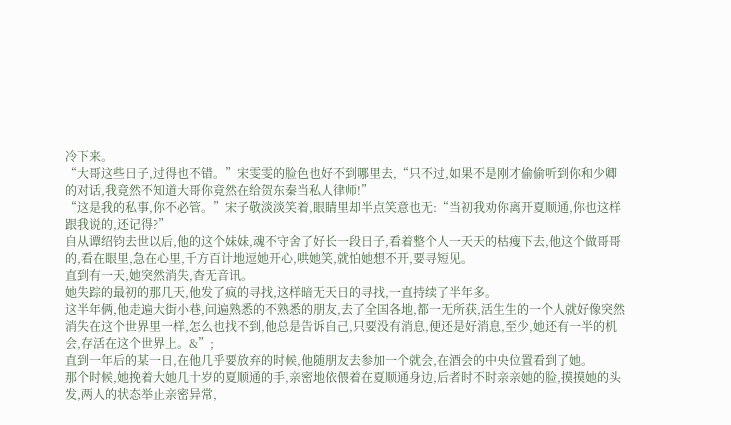冷下来。
“大哥这些日子,过得也不错。”宋雯雯的脸色也好不到哪里去,“只不过,如果不是刚才偷偷听到你和少卿的对话,我竟然不知道大哥你竟然在给贺东秦当私人律师!”
“这是我的私事,你不必管。”宋子敬淡淡笑着,眼睛里却半点笑意也无:“当初我劝你离开夏顺通,你也这样跟我说的,还记得?”
自从谭绍钧去世以后,他的这个妹妹,魂不守舍了好长一段日子,看着整个人一天天的枯瘦下去,他这个做哥哥的,看在眼里,急在心里,千方百计地逗她开心,哄她笑,就怕她想不开,要寻短见。
直到有一天,她突然消失,杳无音讯。
她失踪的最初的那几天,他发了疯的寻找,这样暗无天日的寻找,一直持续了半年多。
这半年俩,他走遍大街小巷,问遍熟悉的不熟悉的朋友,去了全国各地,都一无所获,活生生的一个人就好像突然消失在这个世界里一样,怎么也找不到,他总是告诉自己,只要没有消息,便还是好消息,至少,她还有一半的机会,存活在这个世界上。&”;
直到一年后的某一日,在他几乎要放弃的时候,他随朋友去参加一个就会,在酒会的中央位置看到了她。
那个时候,她挽着大她几十岁的夏顺通的手,亲密地依偎着在夏顺通身边,后者时不时亲亲她的脸,摸摸她的头发,两人的状态举止亲密异常,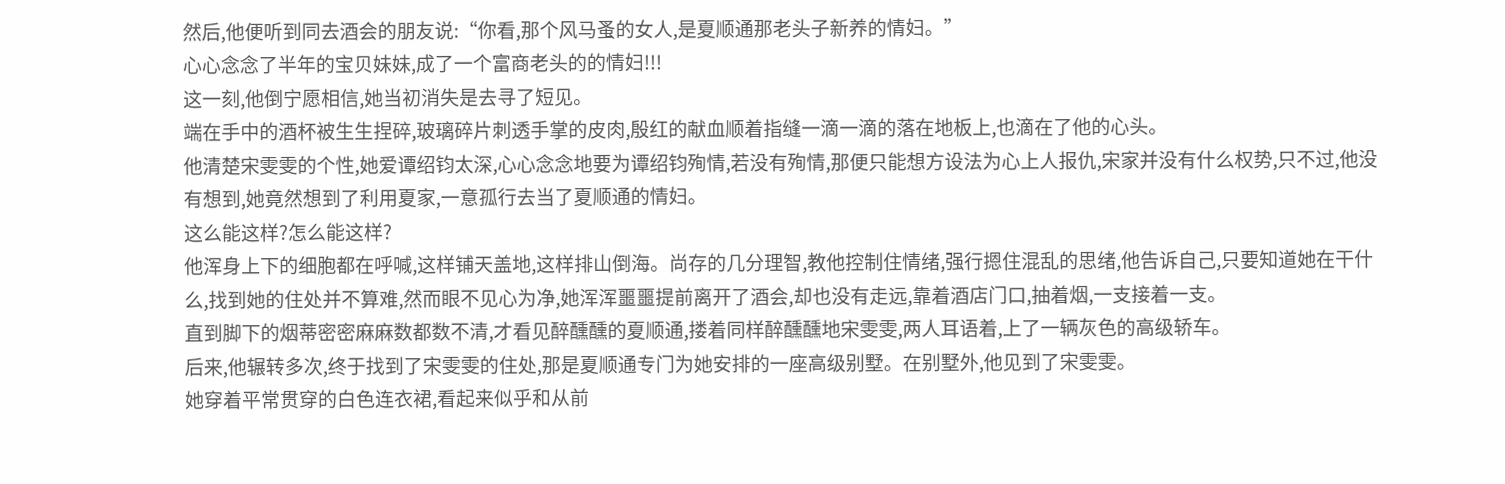然后,他便听到同去酒会的朋友说:“你看,那个风马蚤的女人,是夏顺通那老头子新养的情妇。”
心心念念了半年的宝贝妹妹,成了一个富商老头的的情妇!!!
这一刻,他倒宁愿相信,她当初消失是去寻了短见。
端在手中的酒杯被生生捏碎,玻璃碎片刺透手掌的皮肉,殷红的献血顺着指缝一滴一滴的落在地板上,也滴在了他的心头。
他清楚宋雯雯的个性,她爱谭绍钧太深,心心念念地要为谭绍钧殉情,若没有殉情,那便只能想方设法为心上人报仇,宋家并没有什么权势,只不过,他没有想到,她竟然想到了利用夏家,一意孤行去当了夏顺通的情妇。
这么能这样?怎么能这样?
他浑身上下的细胞都在呼喊,这样铺天盖地,这样排山倒海。尚存的几分理智,教他控制住情绪,强行摁住混乱的思绪,他告诉自己,只要知道她在干什么,找到她的住处并不算难,然而眼不见心为净,她浑浑噩噩提前离开了酒会,却也没有走远,靠着酒店门口,抽着烟,一支接着一支。
直到脚下的烟蒂密密麻麻数都数不清,才看见醉醺醺的夏顺通,搂着同样醉醺醺地宋雯雯,两人耳语着,上了一辆灰色的高级轿车。
后来,他辗转多次,终于找到了宋雯雯的住处,那是夏顺通专门为她安排的一座高级别墅。在别墅外,他见到了宋雯雯。
她穿着平常贯穿的白色连衣裙,看起来似乎和从前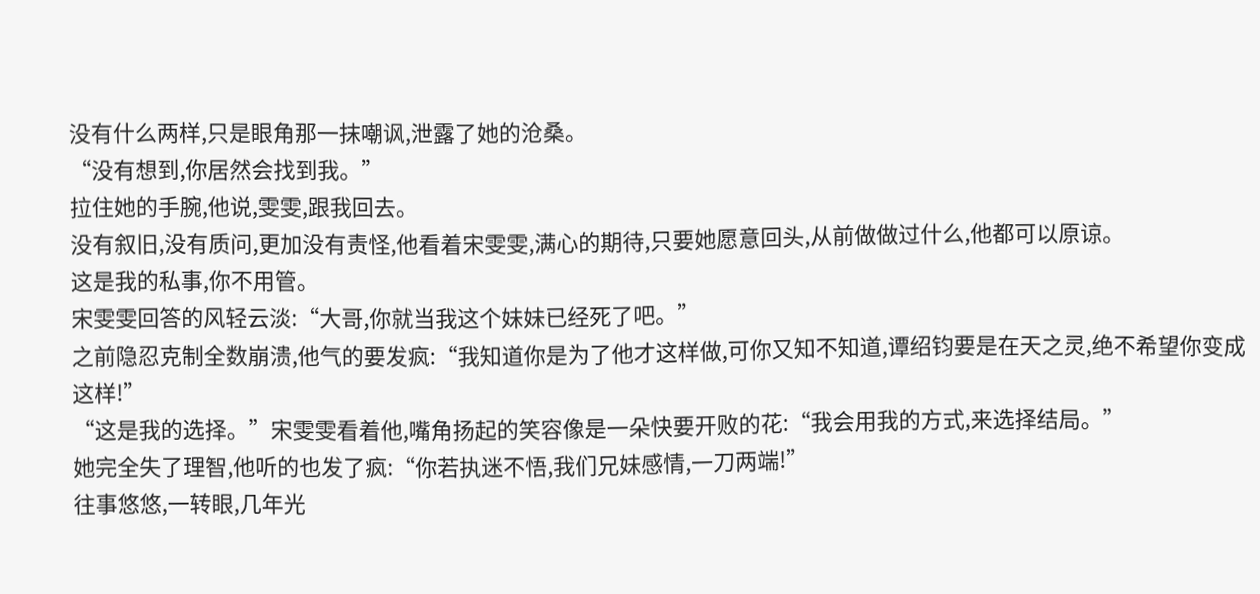没有什么两样,只是眼角那一抹嘲讽,泄露了她的沧桑。
“没有想到,你居然会找到我。”
拉住她的手腕,他说,雯雯,跟我回去。
没有叙旧,没有质问,更加没有责怪,他看着宋雯雯,满心的期待,只要她愿意回头,从前做做过什么,他都可以原谅。
这是我的私事,你不用管。
宋雯雯回答的风轻云淡:“大哥,你就当我这个妹妹已经死了吧。”
之前隐忍克制全数崩溃,他气的要发疯:“我知道你是为了他才这样做,可你又知不知道,谭绍钧要是在天之灵,绝不希望你变成这样!”
“这是我的选择。”宋雯雯看着他,嘴角扬起的笑容像是一朵快要开败的花:“我会用我的方式,来选择结局。”
她完全失了理智,他听的也发了疯:“你若执迷不悟,我们兄妹感情,一刀两端!”
往事悠悠,一转眼,几年光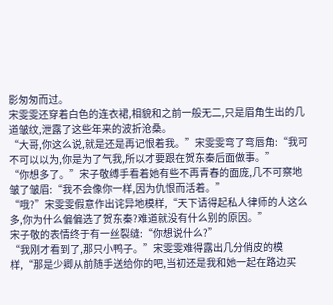影匆匆而过。
宋雯雯还穿着白色的连衣裙,相貌和之前一般无二,只是眉角生出的几道皱纹,泄露了这些年来的波折沧桑。
“大哥,你这么说,就是还是再记恨着我。”宋雯雯弯了弯唇角:“我可不可以以为,你是为了气我,所以才要跟在贺东秦后面做事。”
“你想多了。”宋子敬缚手看着她有些不再青春的面庞,几不可察地皱了皱眉:“我不会像你一样,因为仇恨而活着。”
“哦?”宋雯雯假意作出诧异地模样,“天下请得起私人律师的人这么多,你为什么偏偏选了贺东秦?难道就没有什么别的原因。”
宋子敬的表情终于有一丝裂缝:“你想说什么?”
“我刚才看到了,那只小鸭子。”宋雯雯难得露出几分俏皮的模样,“那是少卿从前随手送给你的吧,当初还是我和她一起在路边买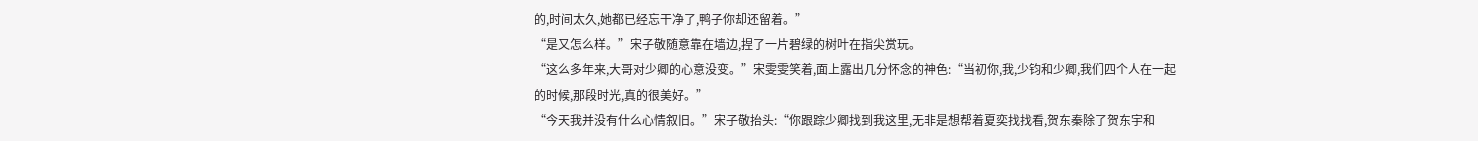的,时间太久,她都已经忘干净了,鸭子你却还留着。”
“是又怎么样。”宋子敬随意靠在墙边,捏了一片碧绿的树叶在指尖赏玩。
“这么多年来,大哥对少卿的心意没变。”宋雯雯笑着,面上露出几分怀念的神色:“当初你,我,少钧和少卿,我们四个人在一起的时候,那段时光,真的很美好。”
“今天我并没有什么心情叙旧。”宋子敬抬头:“你跟踪少卿找到我这里,无非是想帮着夏奕找找看,贺东秦除了贺东宇和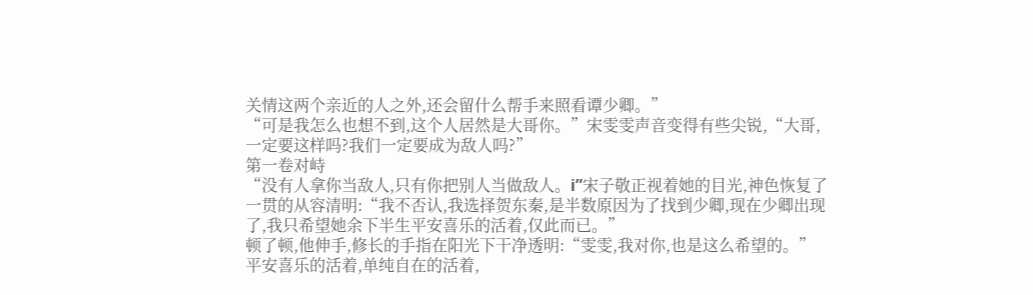关情这两个亲近的人之外,还会留什么帮手来照看谭少卿。”
“可是我怎么也想不到,这个人居然是大哥你。”宋雯雯声音变得有些尖锐,“大哥,一定要这样吗?我们一定要成为敌人吗?”
第一卷对峙
“没有人拿你当敌人,只有你把别人当做敌人。i”宋子敬正视着她的目光,神色恢复了一贯的从容清明:“我不否认,我选择贺东秦,是半数原因为了找到少卿,现在少卿出现了,我只希望她余下半生平安喜乐的活着,仅此而已。”
顿了顿,他伸手,修长的手指在阳光下干净透明:“雯雯,我对你,也是这么希望的。”
平安喜乐的活着,单纯自在的活着,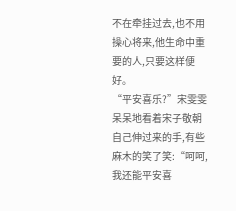不在牵挂过去,也不用操心将来,他生命中重要的人,只要这样便好。
“平安喜乐?”宋雯雯呆呆地看着宋子敬朝自己伸过来的手,有些麻木的笑了笑:“呵呵,我还能平安喜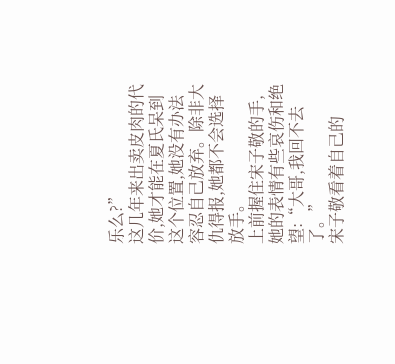乐么?”
这几年来出卖皮肉的代价,她才能在夏氏呆到这个位置,她没有办法容忍自己放弃。除非大仇得报,她都不会选择放手。
上前握住宋子敬的手,她的表情有些哀伤和绝望:“大哥,我回不去了。”
宋子敬看着自己的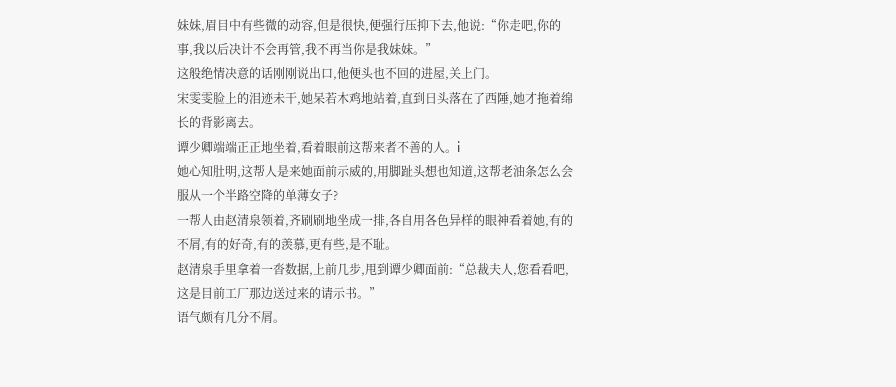妹妹,眉目中有些微的动容,但是很快,便强行压抑下去,他说:“你走吧,你的事,我以后决计不会再管,我不再当你是我妹妹。”
这般绝情决意的话刚刚说出口,他便头也不回的进屋,关上门。
宋雯雯脸上的泪迹未干,她呆若木鸡地站着,直到日头落在了西陲,她才拖着绵长的背影离去。
谭少卿端端正正地坐着,看着眼前这帮来者不善的人。i
她心知肚明,这帮人是来她面前示威的,用脚趾头想也知道,这帮老油条怎么会服从一个半路空降的单薄女子?
一帮人由赵清泉领着,齐刷刷地坐成一排,各自用各色异样的眼神看着她,有的不屑,有的好奇,有的羡慕,更有些,是不耻。
赵清泉手里拿着一沓数据,上前几步,甩到谭少卿面前:“总裁夫人,您看看吧,这是目前工厂那边送过来的请示书。”
语气颇有几分不屑。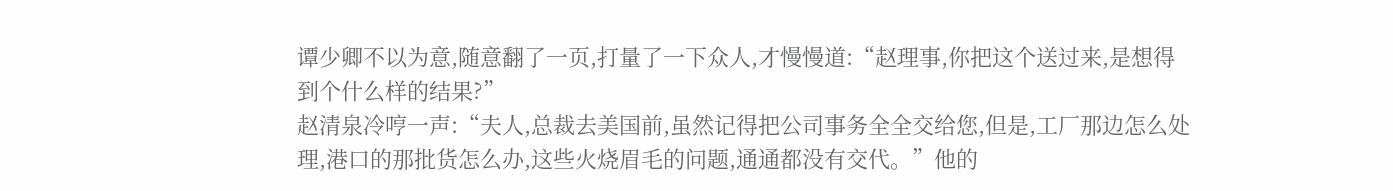谭少卿不以为意,随意翻了一页,打量了一下众人,才慢慢道:“赵理事,你把这个送过来,是想得到个什么样的结果?”
赵清泉冷哼一声:“夫人,总裁去美国前,虽然记得把公司事务全全交给您,但是,工厂那边怎么处理,港口的那批货怎么办,这些火烧眉毛的问题,通通都没有交代。”他的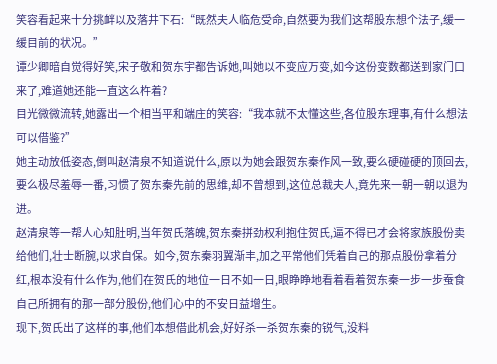笑容看起来十分挑衅以及落井下石:“既然夫人临危受命,自然要为我们这帮股东想个法子,缓一缓目前的状况。”
谭少卿暗自觉得好笑,宋子敬和贺东宇都告诉她,叫她以不变应万变,如今这份变数都送到家门口来了,难道她还能一直这么杵着?
目光微微流转,她露出一个相当平和端庄的笑容:“我本就不太懂这些,各位股东理事,有什么想法可以借鉴?”
她主动放低姿态,倒叫赵清泉不知道说什么,原以为她会跟贺东秦作风一致,要么硬碰硬的顶回去,要么极尽羞辱一番,习惯了贺东秦先前的思维,却不曾想到,这位总裁夫人,竟先来一朝一朝以退为进。
赵清泉等一帮人心知肚明,当年贺氏落魄,贺东秦拼劲权利抱住贺氏,逼不得已才会将家族股份卖给他们,壮士断腕,以求自保。如今,贺东秦羽翼渐丰,加之平常他们凭着自己的那点股份拿着分红,根本没有什么作为,他们在贺氏的地位一日不如一日,眼睁睁地看着看着贺东秦一步一步蚕食自己所拥有的那一部分股份,他们心中的不安日益增生。
现下,贺氏出了这样的事,他们本想借此机会,好好杀一杀贺东秦的锐气,没料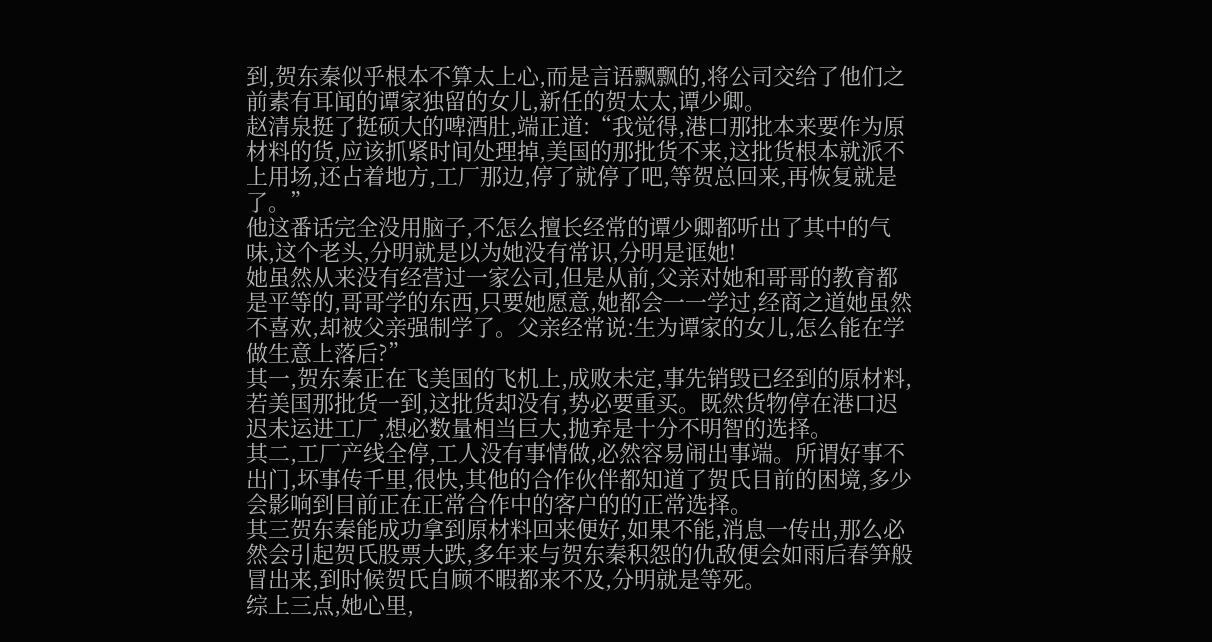到,贺东秦似乎根本不算太上心,而是言语飘飘的,将公司交给了他们之前素有耳闻的谭家独留的女儿,新任的贺太太,谭少卿。
赵清泉挺了挺硕大的啤酒肚,端正道:“我觉得,港口那批本来要作为原材料的货,应该抓紧时间处理掉,美国的那批货不来,这批货根本就派不上用场,还占着地方,工厂那边,停了就停了吧,等贺总回来,再恢复就是了。”
他这番话完全没用脑子,不怎么擅长经常的谭少卿都听出了其中的气味,这个老头,分明就是以为她没有常识,分明是诓她!
她虽然从来没有经营过一家公司,但是从前,父亲对她和哥哥的教育都是平等的,哥哥学的东西,只要她愿意,她都会一一学过,经商之道她虽然不喜欢,却被父亲强制学了。父亲经常说:生为谭家的女儿,怎么能在学做生意上落后?”
其一,贺东秦正在飞美国的飞机上,成败未定,事先销毁已经到的原材料,若美国那批货一到,这批货却没有,势必要重买。既然货物停在港口迟迟未运进工厂,想必数量相当巨大,抛弃是十分不明智的选择。
其二,工厂产线全停,工人没有事情做,必然容易闹出事端。所谓好事不出门,坏事传千里,很快,其他的合作伙伴都知道了贺氏目前的困境,多少会影响到目前正在正常合作中的客户的的正常选择。
其三贺东秦能成功拿到原材料回来便好,如果不能,消息一传出,那么必然会引起贺氏股票大跌,多年来与贺东秦积怨的仇敌便会如雨后春笋般冒出来,到时候贺氏自顾不暇都来不及,分明就是等死。
综上三点,她心里,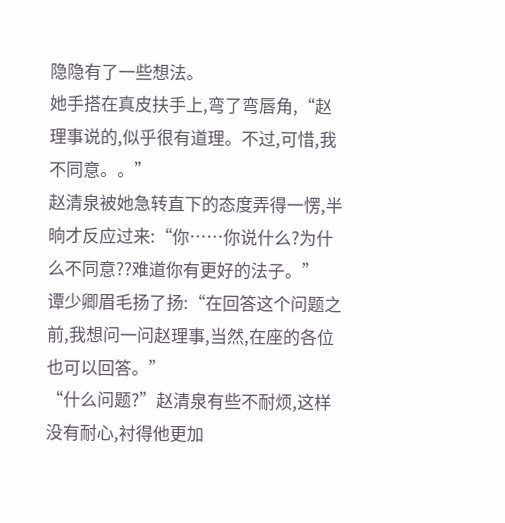隐隐有了一些想法。
她手搭在真皮扶手上,弯了弯唇角,“赵理事说的,似乎很有道理。不过,可惜,我不同意。。”
赵清泉被她急转直下的态度弄得一愣,半晌才反应过来:“你……你说什么?为什么不同意??难道你有更好的法子。”
谭少卿眉毛扬了扬:“在回答这个问题之前,我想问一问赵理事,当然,在座的各位也可以回答。”
“什么问题?”赵清泉有些不耐烦,这样没有耐心,衬得他更加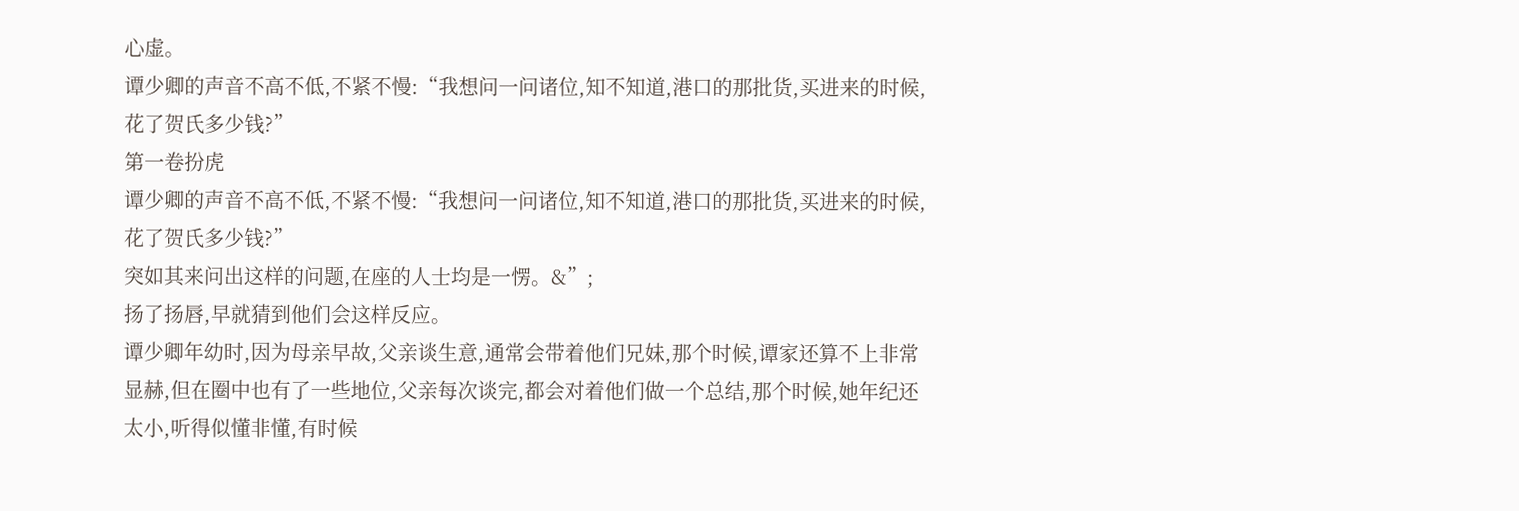心虚。
谭少卿的声音不高不低,不紧不慢:“我想问一问诸位,知不知道,港口的那批货,买进来的时候,花了贺氏多少钱?”
第一卷扮虎
谭少卿的声音不高不低,不紧不慢:“我想问一问诸位,知不知道,港口的那批货,买进来的时候,花了贺氏多少钱?”
突如其来问出这样的问题,在座的人士均是一愣。&”;
扬了扬唇,早就猜到他们会这样反应。
谭少卿年幼时,因为母亲早故,父亲谈生意,通常会带着他们兄妹,那个时候,谭家还算不上非常显赫,但在圈中也有了一些地位,父亲每次谈完,都会对着他们做一个总结,那个时候,她年纪还太小,听得似懂非懂,有时候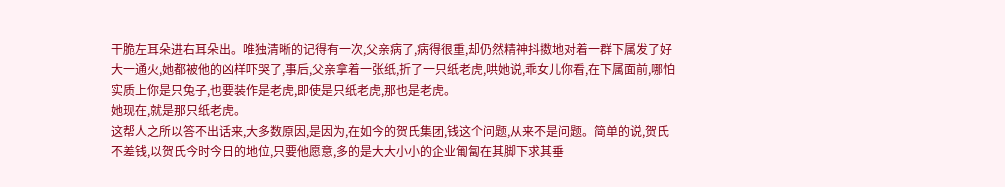干脆左耳朵进右耳朵出。唯独清晰的记得有一次,父亲病了,病得很重,却仍然精神抖擞地对着一群下属发了好大一通火,她都被他的凶样吓哭了,事后,父亲拿着一张纸,折了一只纸老虎,哄她说,乖女儿你看,在下属面前,哪怕实质上你是只兔子,也要装作是老虎,即使是只纸老虎,那也是老虎。
她现在,就是那只纸老虎。
这帮人之所以答不出话来,大多数原因,是因为,在如今的贺氏集团,钱这个问题,从来不是问题。简单的说,贺氏不差钱,以贺氏今时今日的地位,只要他愿意,多的是大大小小的企业匍匐在其脚下求其垂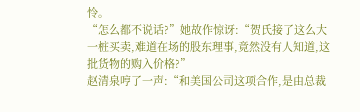怜。
“怎么都不说话?”她故作惊讶:“贺氏接了这么大一桩买卖,难道在场的股东理事,竟然没有人知道,这批货物的购入价格?”
赵清泉哼了一声:“和美国公司这项合作,是由总裁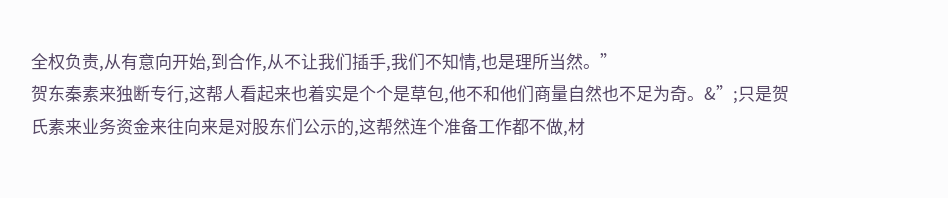全权负责,从有意向开始,到合作,从不让我们插手,我们不知情,也是理所当然。”
贺东秦素来独断专行,这帮人看起来也着实是个个是草包,他不和他们商量自然也不足为奇。&”;只是贺氏素来业务资金来往向来是对股东们公示的,这帮然连个准备工作都不做,材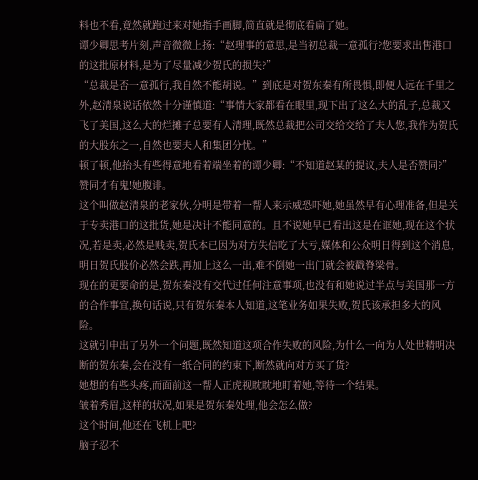料也不看,竟然就跑过来对她指手画脚,简直就是彻底看扁了她。
谭少卿思考片刻,声音微微上扬:“赵理事的意思,是当初总裁一意孤行?您要求出售港口的这批原材料,是为了尽量减少贺氏的损失?”
“总裁是否一意孤行,我自然不能胡说。”到底是对贺东秦有所畏惧,即便人远在千里之外,赵清泉说话依然十分谨慎道:“事情大家都看在眼里,现下出了这么大的乱子,总裁又飞了美国,这么大的烂摊子总要有人清理,既然总裁把公司交给交给了夫人您,我作为贺氏的大股东之一,自然也要夫人和集团分忧。”
顿了顿,他抬头有些得意地看着端坐着的谭少卿:“不知道赵某的提议,夫人是否赞同?”
赞同才有鬼!她腹诽。
这个叫做赵清泉的老家伙,分明是带着一帮人来示威恐吓她,她虽然早有心理准备,但是关于专卖港口的这批货,她是决计不能同意的。且不说她早已看出这是在诓她,现在这个状况,若是卖,必然是贱卖,贺氏本已因为对方失信吃了大亏,媒体和公众明日得到这个消息,明日贺氏股价必然会跌,再加上这么一出,难不倒她一出门就会被戳脊梁骨。
现在的更要命的是,贺东秦没有交代过任何注意事项,也没有和她说过半点与美国那一方的合作事宜,换句话说,只有贺东秦本人知道,这笔业务如果失败,贺氏该承担多大的风险。
这就引申出了另外一个问题,既然知道这项合作失败的风险,为什么一向为人处世精明决断的贺东秦,会在没有一纸合同的约束下,断然就向对方买了货?
她想的有些头疼,而面前这一帮人正虎视眈眈地盯着她,等待一个结果。
皱着秀眉,这样的状况,如果是贺东秦处理,他会怎么做?
这个时间,他还在飞机上吧?
脑子忍不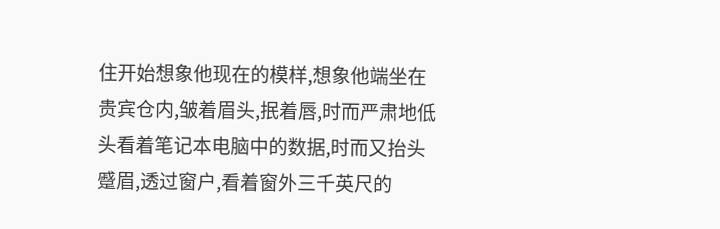住开始想象他现在的模样,想象他端坐在贵宾仓内,皱着眉头,抿着唇,时而严肃地低头看着笔记本电脑中的数据,时而又抬头蹙眉,透过窗户,看着窗外三千英尺的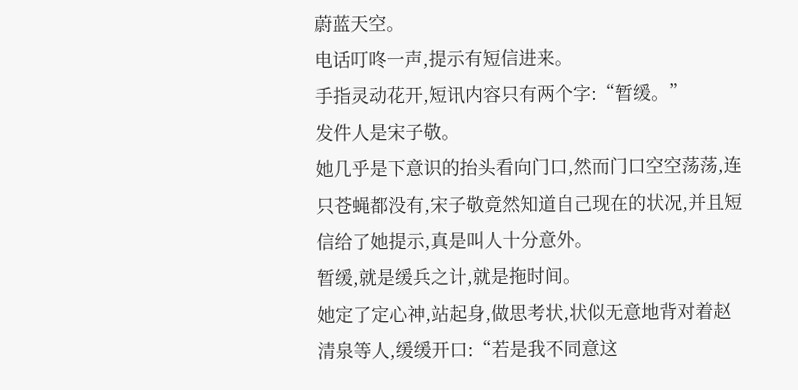蔚蓝天空。
电话叮咚一声,提示有短信进来。
手指灵动花开,短讯内容只有两个字:“暂缓。”
发件人是宋子敬。
她几乎是下意识的抬头看向门口,然而门口空空荡荡,连只苍蝇都没有,宋子敬竟然知道自己现在的状况,并且短信给了她提示,真是叫人十分意外。
暂缓,就是缓兵之计,就是拖时间。
她定了定心神,站起身,做思考状,状似无意地背对着赵清泉等人,缓缓开口:“若是我不同意这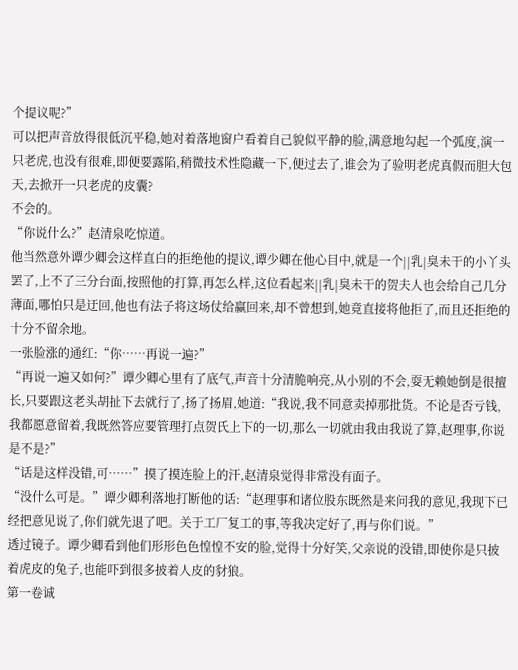个提议呢?”
可以把声音放得很低沉平稳,她对着落地窗户看着自己貌似平静的脸,满意地勾起一个弧度,演一只老虎,也没有很难,即便要露陷,稍微技术性隐藏一下,便过去了,谁会为了验明老虎真假而胆大包天,去掀开一只老虎的皮囊?
不会的。
“你说什么?”赵清泉吃惊道。
他当然意外谭少卿会这样直白的拒绝他的提议,谭少卿在他心目中,就是一个||乳|臭未干的小丫头罢了,上不了三分台面,按照他的打算,再怎么样,这位看起来||乳|臭未干的贺夫人也会给自己几分薄面,哪怕只是迂回,他也有法子将这场仗给赢回来,却不曾想到,她竟直接将他拒了,而且还拒绝的十分不留余地。
一张脸涨的通红:“你……再说一遍?”
“再说一遍又如何?”谭少卿心里有了底气,声音十分清脆响亮,从小别的不会,耍无赖她倒是很擅长,只要跟这老头胡扯下去就行了,扬了扬眉,她道:“我说,我不同意卖掉那批货。不论是否亏钱,我都愿意留着,我既然答应要管理打点贺氏上下的一切,那么一切就由我由我说了算,赵理事,你说是不是?”
“话是这样没错,可……”摸了摸连脸上的汗,赵清泉觉得非常没有面子。
“没什么可是。”谭少卿利落地打断他的话:“赵理事和诸位股东既然是来问我的意见,我现下已经把意见说了,你们就先退了吧。关于工厂复工的事,等我决定好了,再与你们说。”
透过镜子。谭少卿看到他们形形色色惶惶不安的脸,觉得十分好笑,父亲说的没错,即使你是只披着虎皮的兔子,也能吓到很多披着人皮的豺狼。
第一卷诚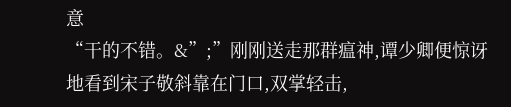意
“干的不错。&”;”刚刚送走那群瘟神,谭少卿便惊讶地看到宋子敬斜靠在门口,双掌轻击,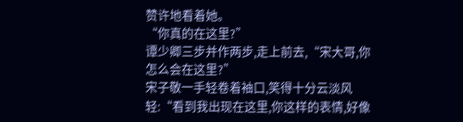赞许地看着她。
“你真的在这里?”
谭少卿三步并作两步,走上前去,“宋大哥,你怎么会在这里?”
宋子敬一手轻卷着袖口,笑得十分云淡风轻:“看到我出现在这里,你这样的表情,好像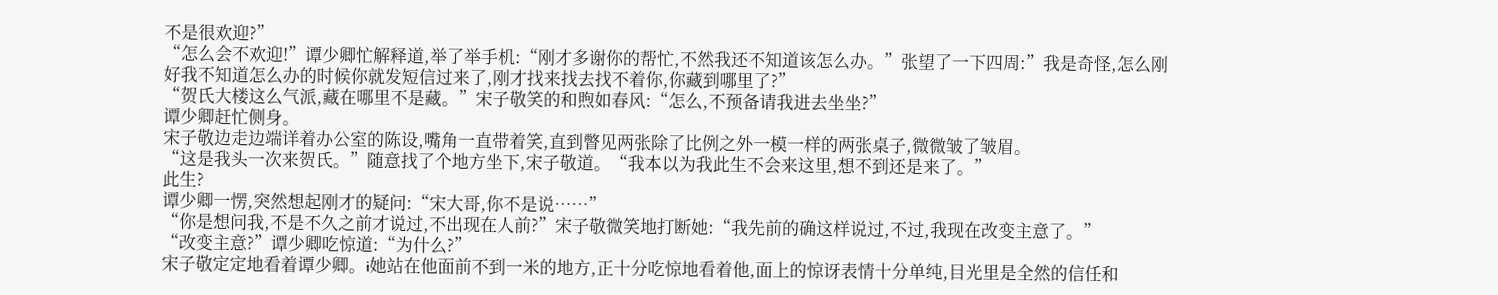不是很欢迎?”
“怎么会不欢迎!”谭少卿忙解释道,举了举手机:“刚才多谢你的帮忙,不然我还不知道该怎么办。”张望了一下四周:”我是奇怪,怎么刚好我不知道怎么办的时候你就发短信过来了,刚才找来找去找不着你,你藏到哪里了?”
“贺氏大楼这么气派,藏在哪里不是藏。”宋子敬笑的和煦如春风:“怎么,不预备请我进去坐坐?”
谭少卿赶忙侧身。
宋子敬边走边端详着办公室的陈设,嘴角一直带着笑,直到瞥见两张除了比例之外一模一样的两张桌子,微微皱了皱眉。
“这是我头一次来贺氏。”随意找了个地方坐下,宋子敬道。“我本以为我此生不会来这里,想不到还是来了。”
此生?
谭少卿一愣,突然想起刚才的疑问:“宋大哥,你不是说……”
“你是想问我,不是不久之前才说过,不出现在人前?”宋子敬微笑地打断她:“我先前的确这样说过,不过,我现在改变主意了。”
“改变主意?”谭少卿吃惊道:“为什么?”
宋子敬定定地看着谭少卿。i她站在他面前不到一米的地方,正十分吃惊地看着他,面上的惊讶表情十分单纯,目光里是全然的信任和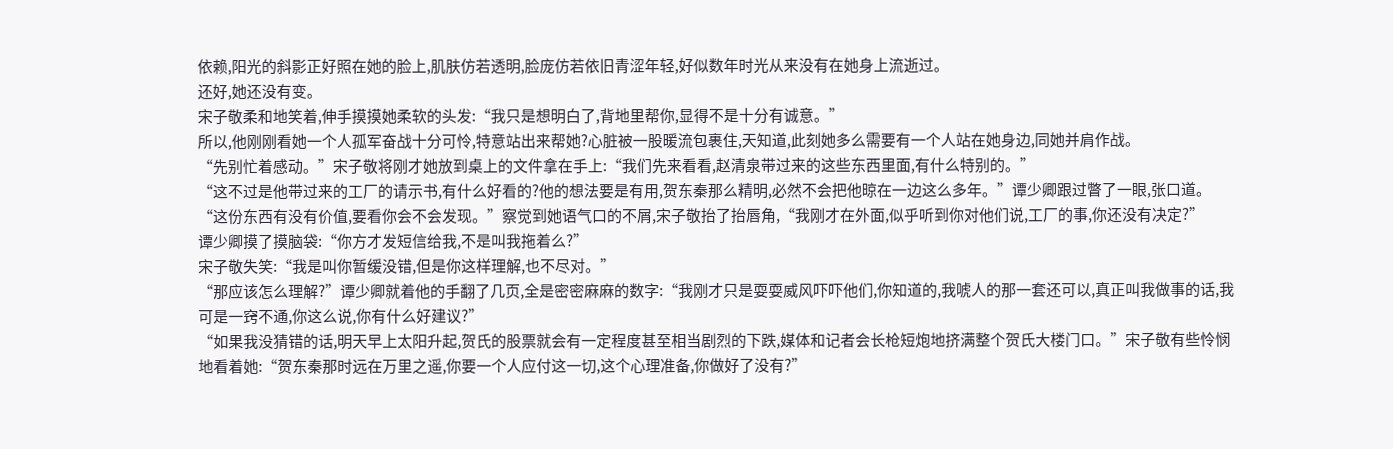依赖,阳光的斜影正好照在她的脸上,肌肤仿若透明,脸庞仿若依旧青涩年轻,好似数年时光从来没有在她身上流逝过。
还好,她还没有变。
宋子敬柔和地笑着,伸手摸摸她柔软的头发:“我只是想明白了,背地里帮你,显得不是十分有诚意。”
所以,他刚刚看她一个人孤军奋战十分可怜,特意站出来帮她?心脏被一股暖流包裹住,天知道,此刻她多么需要有一个人站在她身边,同她并肩作战。
“先别忙着感动。”宋子敬将刚才她放到桌上的文件拿在手上:“我们先来看看,赵清泉带过来的这些东西里面,有什么特别的。”
“这不过是他带过来的工厂的请示书,有什么好看的?他的想法要是有用,贺东秦那么精明,必然不会把他晾在一边这么多年。”谭少卿跟过瞥了一眼,张口道。
“这份东西有没有价值,要看你会不会发现。”察觉到她语气口的不屑,宋子敬抬了抬唇角,“我刚才在外面,似乎听到你对他们说,工厂的事,你还没有决定?”
谭少卿摸了摸脑袋:“你方才发短信给我,不是叫我拖着么?”
宋子敬失笑:“我是叫你暂缓没错,但是你这样理解,也不尽对。”
“那应该怎么理解?”谭少卿就着他的手翻了几页,全是密密麻麻的数字:“我刚才只是耍耍威风吓吓他们,你知道的,我唬人的那一套还可以,真正叫我做事的话,我可是一窍不通,你这么说,你有什么好建议?”
“如果我没猜错的话,明天早上太阳升起,贺氏的股票就会有一定程度甚至相当剧烈的下跌,媒体和记者会长枪短炮地挤满整个贺氏大楼门口。”宋子敬有些怜悯地看着她:“贺东秦那时远在万里之遥,你要一个人应付这一切,这个心理准备,你做好了没有?”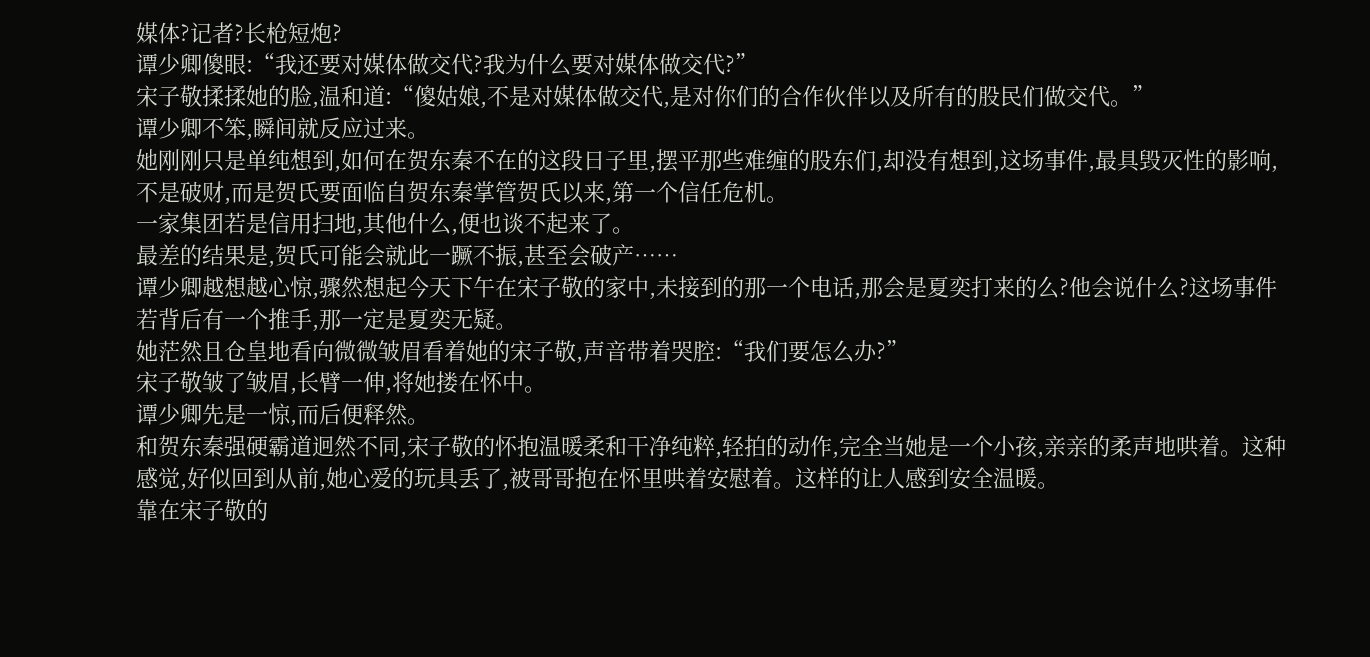媒体?记者?长枪短炮?
谭少卿傻眼:“我还要对媒体做交代?我为什么要对媒体做交代?”
宋子敬揉揉她的脸,温和道:“傻姑娘,不是对媒体做交代,是对你们的合作伙伴以及所有的股民们做交代。”
谭少卿不笨,瞬间就反应过来。
她刚刚只是单纯想到,如何在贺东秦不在的这段日子里,摆平那些难缠的股东们,却没有想到,这场事件,最具毁灭性的影响,不是破财,而是贺氏要面临自贺东秦掌管贺氏以来,第一个信任危机。
一家集团若是信用扫地,其他什么,便也谈不起来了。
最差的结果是,贺氏可能会就此一蹶不振,甚至会破产……
谭少卿越想越心惊,骤然想起今天下午在宋子敬的家中,未接到的那一个电话,那会是夏奕打来的么?他会说什么?这场事件若背后有一个推手,那一定是夏奕无疑。
她茫然且仓皇地看向微微皱眉看着她的宋子敬,声音带着哭腔:“我们要怎么办?”
宋子敬皱了皱眉,长臂一伸,将她搂在怀中。
谭少卿先是一惊,而后便释然。
和贺东秦强硬霸道迥然不同,宋子敬的怀抱温暖柔和干净纯粹,轻拍的动作,完全当她是一个小孩,亲亲的柔声地哄着。这种感觉,好似回到从前,她心爱的玩具丢了,被哥哥抱在怀里哄着安慰着。这样的让人感到安全温暖。
靠在宋子敬的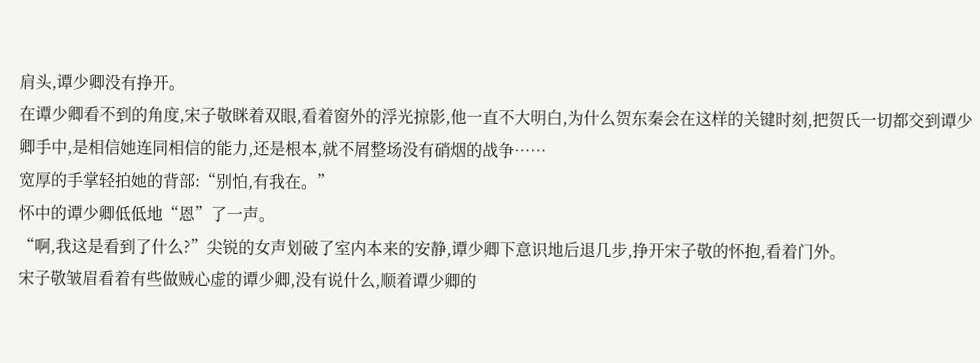肩头,谭少卿没有挣开。
在谭少卿看不到的角度,宋子敬眯着双眼,看着窗外的浮光掠影,他一直不大明白,为什么贺东秦会在这样的关键时刻,把贺氏一切都交到谭少卿手中,是相信她连同相信的能力,还是根本,就不屑整场没有硝烟的战争……
宽厚的手掌轻拍她的背部:“别怕,有我在。”
怀中的谭少卿低低地“恩”了一声。
“啊,我这是看到了什么?”尖锐的女声划破了室内本来的安静,谭少卿下意识地后退几步,挣开宋子敬的怀抱,看着门外。
宋子敬皱眉看着有些做贼心虚的谭少卿,没有说什么,顺着谭少卿的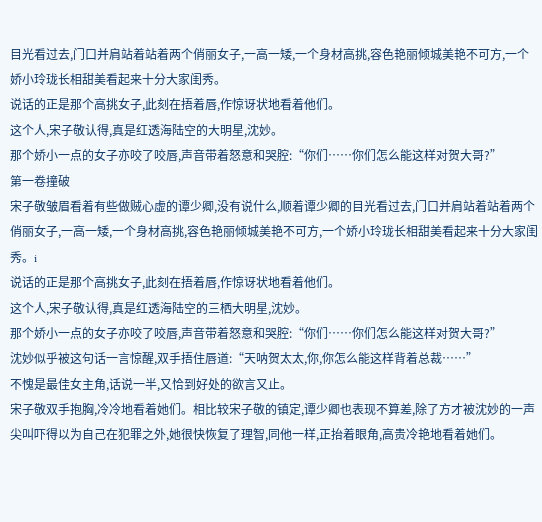目光看过去,门口并肩站着站着两个俏丽女子,一高一矮,一个身材高挑,容色艳丽倾城美艳不可方,一个娇小玲珑长相甜美看起来十分大家闺秀。
说话的正是那个高挑女子,此刻在捂着唇,作惊讶状地看着他们。
这个人,宋子敬认得,真是红透海陆空的大明星,沈妙。
那个娇小一点的女子亦咬了咬唇,声音带着怒意和哭腔:“你们……你们怎么能这样对贺大哥?”
第一卷撞破
宋子敬皱眉看着有些做贼心虚的谭少卿,没有说什么,顺着谭少卿的目光看过去,门口并肩站着站着两个俏丽女子,一高一矮,一个身材高挑,容色艳丽倾城美艳不可方,一个娇小玲珑长相甜美看起来十分大家闺秀。i
说话的正是那个高挑女子,此刻在捂着唇,作惊讶状地看着他们。
这个人,宋子敬认得,真是红透海陆空的三栖大明星,沈妙。
那个娇小一点的女子亦咬了咬唇,声音带着怒意和哭腔:“你们……你们怎么能这样对贺大哥?”
沈妙似乎被这句话一言惊醒,双手捂住唇道:“天呐贺太太,你,你怎么能这样背着总裁……”
不愧是最佳女主角,话说一半,又恰到好处的欲言又止。
宋子敬双手抱胸,冷冷地看着她们。相比较宋子敬的镇定,谭少卿也表现不算差,除了方才被沈妙的一声尖叫吓得以为自己在犯罪之外,她很快恢复了理智,同他一样,正抬着眼角,高贵冷艳地看着她们。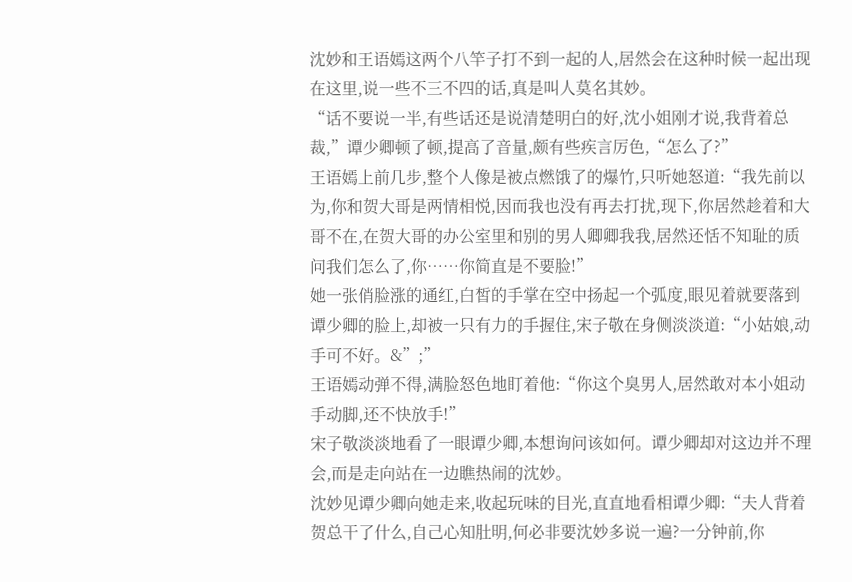沈妙和王语嫣这两个八竿子打不到一起的人,居然会在这种时候一起出现在这里,说一些不三不四的话,真是叫人莫名其妙。
“话不要说一半,有些话还是说清楚明白的好,沈小姐刚才说,我背着总裁,”谭少卿顿了顿,提高了音量,颇有些疾言厉色,“怎么了?”
王语嫣上前几步,整个人像是被点燃饿了的爆竹,只听她怒道:“我先前以为,你和贺大哥是两情相悦,因而我也没有再去打扰,现下,你居然趁着和大哥不在,在贺大哥的办公室里和别的男人卿卿我我,居然还恬不知耻的质问我们怎么了,你……你简直是不要脸!”
她一张俏脸涨的通红,白皙的手掌在空中扬起一个弧度,眼见着就要落到谭少卿的脸上,却被一只有力的手握住,宋子敬在身侧淡淡道:“小姑娘,动手可不好。&”;”
王语嫣动弹不得,满脸怒色地盯着他:“你这个臭男人,居然敢对本小姐动手动脚,还不快放手!”
宋子敬淡淡地看了一眼谭少卿,本想询问该如何。谭少卿却对这边并不理会,而是走向站在一边瞧热闹的沈妙。
沈妙见谭少卿向她走来,收起玩味的目光,直直地看相谭少卿:“夫人背着贺总干了什么,自己心知肚明,何必非要沈妙多说一遍?一分钟前,你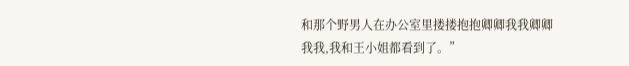和那个野男人在办公室里搂搂抱抱卿卿我我卿卿我我,我和王小姐都看到了。”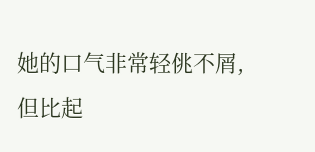她的口气非常轻佻不屑,但比起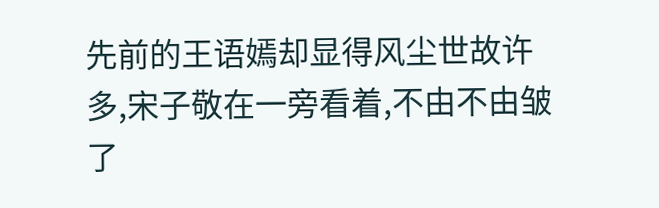先前的王语嫣却显得风尘世故许多,宋子敬在一旁看着,不由不由皱了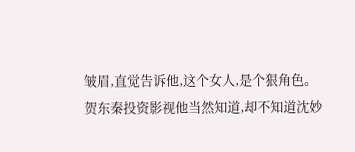皱眉,直觉告诉他,这个女人,是个狠角色。
贺东秦投资影视他当然知道,却不知道沈妙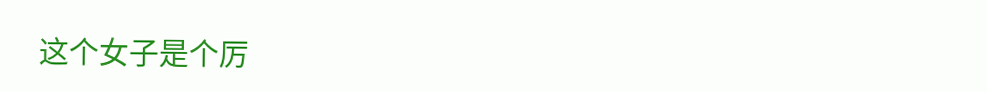这个女子是个厉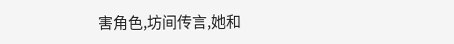害角色,坊间传言,她和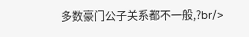多数豪门公子关系都不一般,?br/>